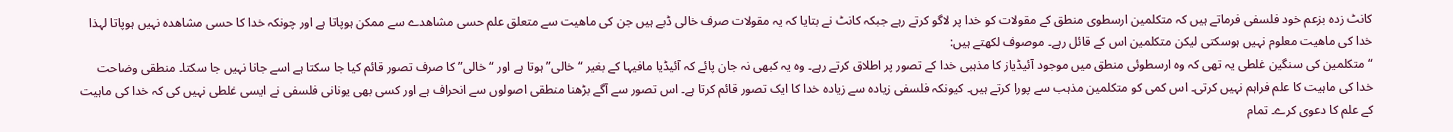کانٹ زدہ بزعم خود فلسفی فرماتے ہیں کہ متکلمین ارسطوی منطق کے مقولات کو خدا پر لاگو کرتے رہے جبکہ کانٹ نے بتایا کہ یہ مقولات صرف خالی ڈبے ہیں جن کی ماھیت سے متعلق علم حسی مشاھدے سے ممکن ہوپاتا ہے اور چونکہ خدا کا حسی مشاھدہ نہیں ہوپاتا لہذا خدا کی ماھیت معلوم نہیں ہوسکتی لیکن متکلمین اس کے قائل رہے۔ موصوف لکھتے ہیں:
“متکلمین کی سنگین غلطی یہ تھی کہ وہ ارسطوئی منطق میں موجود آئیڈیاز کا مذہبی خدا کے تصور پر اطلاق کرتے رہے۔ وہ یہ کبھی نہ جان پائے کہ آئیڈیا مافیہا کے بغیر “خالی” ہوتا ہے اور “خالی” کا صرف تصور قائم کیا جا سکتا ہے اسے جانا نہیں جا سکتا۔ منطقی وضاحت خدا کی ماہیت کا علم فراہم نہیں کرتی۔ اس کمی کو متکلمین مذہب سے پورا کرتے ہیں۔ کیونکہ فلسفی زیادہ سے زیادہ خدا کا ایک تصور قائم کرتا ہے۔ اس تصور سے آگے بڑھنا منطقی اصولوں سے انحراف ہے اور کسی بھی یونانی فلسفی نے ایسی غلطی نہیں کی کہ خدا کی ماہیت کے علم کا دعوی کرے۔ تمام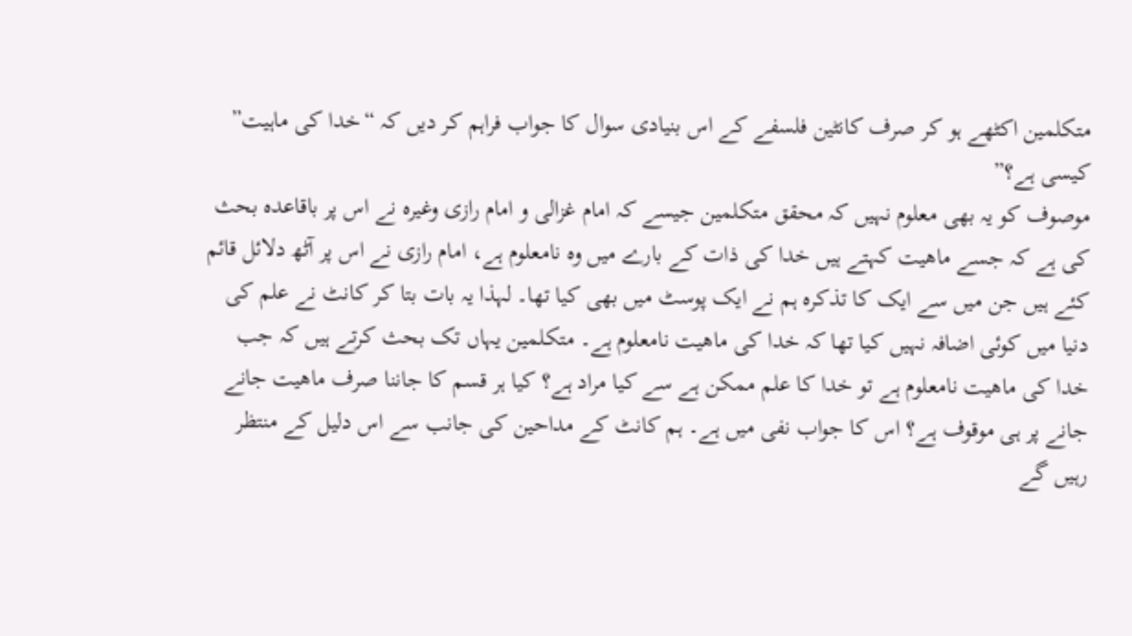متکلمین اکٹھے ہو کر صرف کانٹین فلسفے کے اس بنیادی سوال کا جواب فراہم کر دیں کہ “خدا کی ماہیت” کیسی ہے؟”
موصوف کو یہ بھی معلوم نہیں کہ محقق متکلمین جیسے کہ امام غزالی و امام رازی وغیرہ نے اس پر باقاعدہ بحث کی ہے کہ جسے ماھیت کہتے ہیں خدا کی ذات کے بارے میں وہ نامعلوم ہے، امام رازی نے اس پر آٹھ دلائل قائم کئے ہیں جن میں سے ایک کا تذکرہ ہم نے ایک پوسٹ میں بھی کیا تھا۔ لہذا یہ بات بتا کر کانٹ نے علم کی دنیا میں کوئی اضافہ نہیں کیا تھا کہ خدا کی ماھیت نامعلوم ہے۔ متکلمین یہاں تک بحث کرتے ہیں کہ جب خدا کی ماھیت نامعلوم ہے تو خدا کا علم ممکن ہے سے کیا مراد ہے؟ کیا ہر قسم کا جاننا صرف ماھیت جانے جانے پر ہی موقوف ہے؟ اس کا جواب نفی میں ہے۔ ہم کانٹ کے مداحین کی جانب سے اس دلیل کے منتظر رہیں گے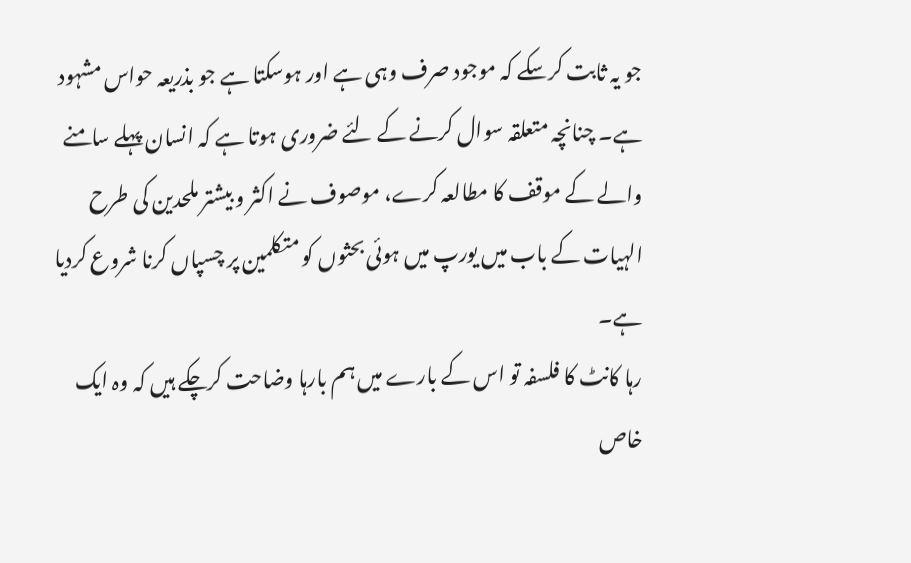جو یہ ثابت کرسکے کہ موجود صرف وہی ہے اور ہوسکتا ہے جو بذریعہ حواس مشہود ہے۔ چنانچہ متعلقہ سوال کرنے کے لئے ضروری ہوتا ہے کہ انسان پہلے سامنے والے کے موقف کا مطالعہ کرے، موصوف نے اکثر و بیشتر ملحدین کی طرح الہیات کے باب میں یورپ میں ہوئی بحثوں کو متکلمین پر چسپاں کرنا شروع کردیا ہے۔
رہا کانٹ کا فلسفہ تو اس کے بارے میں ہم بارہا وضاحت کرچکے ہیں کہ وہ ایک خاص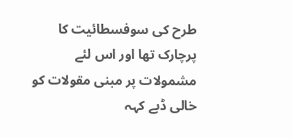طرح کی سوفسطائیت کا پرچارک تھا اور اس لئے مشمولات پر مبنی مقولات کو خالی ڈبے کہہ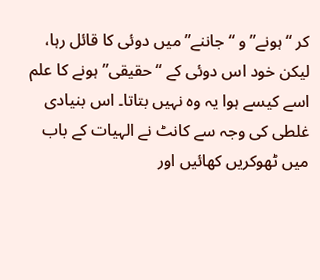کر “ہونے” و “جاننے” میں دوئی کا قائل رہا، لیکن خود اس دوئی کے “حقیقی” ہونے کا علم اسے کیسے ہوا یہ وہ نہیں بتاتا۔ اس بنیادی غلطی کی وجہ سے کانٹ نے الہیات کے باب میں ٹھوکریں کھائیں اور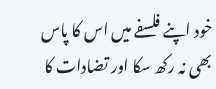خود اپنے فلسفے میں اس کا پاس بھی نہ رکھ سکا اور تضادات کا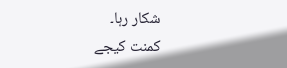شکار رہا۔
کمنت کیجے